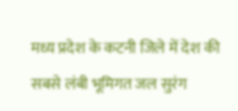मध्य प्रदेश के कटनी जिले में देश की सबसे लंबी भूमिगत जल सुरंग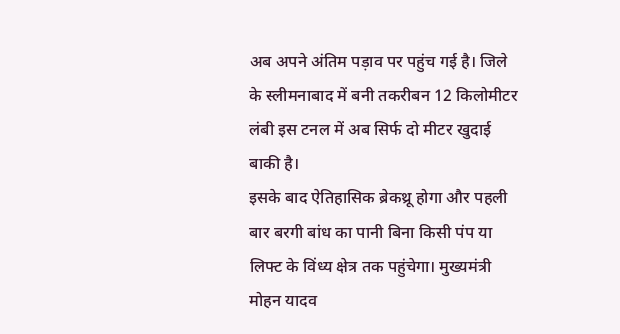अब अपने अंतिम पड़ाव पर पहुंच गई है। जिले के स्लीमनाबाद में बनी तकरीबन 12 किलोमीटर लंबी इस टनल में अब सिर्फ दो मीटर खुदाई बाकी है।
इसके बाद ऐतिहासिक ब्रेकथ्रू होगा और पहली बार बरगी बांध का पानी बिना किसी पंप या लिफ्ट के विंध्य क्षेत्र तक पहुंचेगा। मुख्यमंत्री मोहन यादव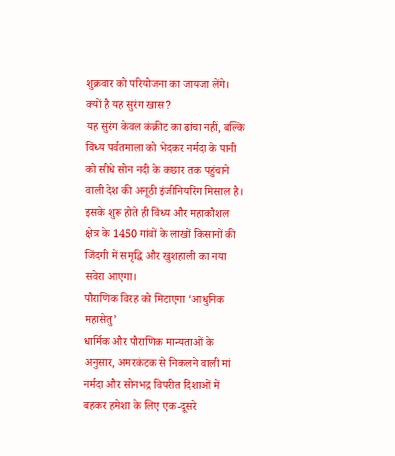शुक्रवार को परियोजना का जायजा लेंगे।
क्यों है यह सुरंग खास?
यह सुरंग केवल कंक्रीट का ढांचा नहीं, बल्कि विंध्य पर्वतमाला को भेदकर नर्मदा के पानी को सीधे सोन नदी के कछार तक पहुंचाने वाली देश की अनूठी इंजीनियरिंग मिसाल है।
इसके शुरू होते ही विंध्य और महाकौशल क्षेत्र के 1450 गांवों के लाखों किसानों की जिंदगी में समृद्धि और खुशहाली का नया सवेरा आएगा।
पौराणिक विरह को मिटाएगा ‘आधुनिक महासेतु’
धार्मिक और पौराणिक मान्यताओं के अनुसार, अमरकंटक से निकलने वाली मां नर्मदा और सोनभद्र विपरीत दिशाओं में बहकर हमेशा के लिए एक-दूसरे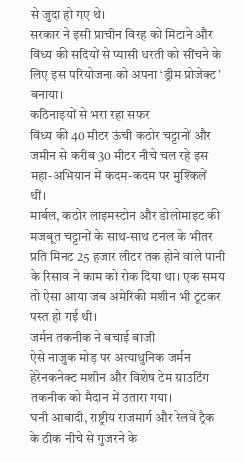से जुदा हो गए थे।
सरकार ने इसी प्राचीन विरह को मिटाने और विंध्य की सदियों से प्यासी धरती को सींचने के लिए इस परियोजना को अपना ‘ड्रीम प्रोजेक्ट’ बनाया।
कठिनाइयों से भरा रहा सफर
विंध्य की 40 मीटर ऊंची कठोर चट्टानों और जमीन से करीब 30 मीटर नीचे चल रहे इस महा-अभियान में कदम-कदम पर मुश्किलें थीं।
मार्बल, कठोर लाइमस्टोन और डोलोमाइट की मजबूत चट्टानों के साथ-साथ टनल के भीतर प्रति मिनट 25 हजार लीटर तक होने वाले पानी के रिसाव ने काम को रोक दिया था। एक समय तो ऐसा आया जब अमेरिकी मशीन भी टूटकर पस्त हो गई थी।
जर्मन तकनीक ने बचाई बाजी
ऐसे नाजुक मोड़ पर अत्याधुनिक जर्मन हेरेनकनेक्ट मशीन और विशेष टेम ग्राउटिंग तकनीक को मैदान में उतारा गया।
घनी आबादी, राष्ट्रीय राजमार्ग और रेलवे ट्रैक के ठीक नीचे से गुजरने के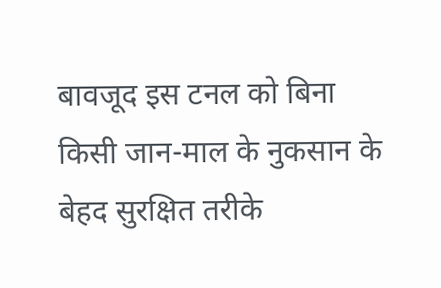बावजूद इस टनल को बिना किसी जान-माल के नुकसान के बेहद सुरक्षित तरीके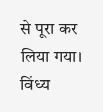से पूरा कर लिया गया।
विंध्य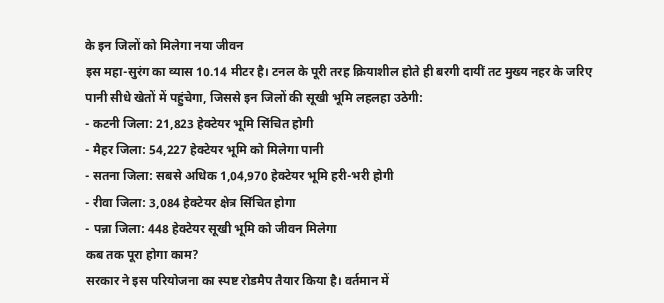के इन जिलों को मिलेगा नया जीवन
इस महा-सुरंग का व्यास 10.14 मीटर है। टनल के पूरी तरह क्रियाशील होते ही बरगी दायीं तट मुख्य नहर के जरिए पानी सीधे खेतों में पहुंचेगा, जिससे इन जिलों की सूखी भूमि लहलहा उठेगी:
- कटनी जिला: 21,823 हेक्टेयर भूमि सिंचित होगी
- मैहर जिला: 54,227 हेक्टेयर भूमि को मिलेगा पानी
- सतना जिला: सबसे अधिक 1,04,970 हेक्टेयर भूमि हरी-भरी होगी
- रीवा जिला: 3,084 हेक्टेयर क्षेत्र सिंचित होगा
- पन्ना जिला: 448 हेक्टेयर सूखी भूमि को जीवन मिलेगा
कब तक पूरा होगा काम?
सरकार ने इस परियोजना का स्पष्ट रोडमैप तैयार किया है। वर्तमान में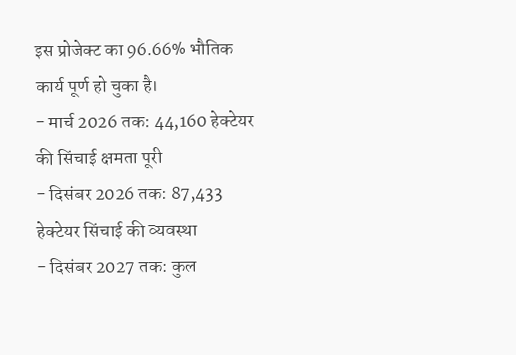इस प्रोजेक्ट का 96.66% भौतिक कार्य पूर्ण हो चुका है।
- मार्च 2026 तक: 44,160 हेक्टेयर की सिंचाई क्षमता पूरी
- दिसंबर 2026 तक: 87,433 हेक्टेयर सिंचाई की व्यवस्था
- दिसंबर 2027 तक: कुल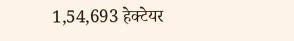1,54,693 हेक्टेयर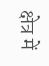क्षेत्र में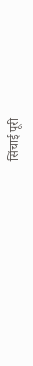सिंचाई पूरी